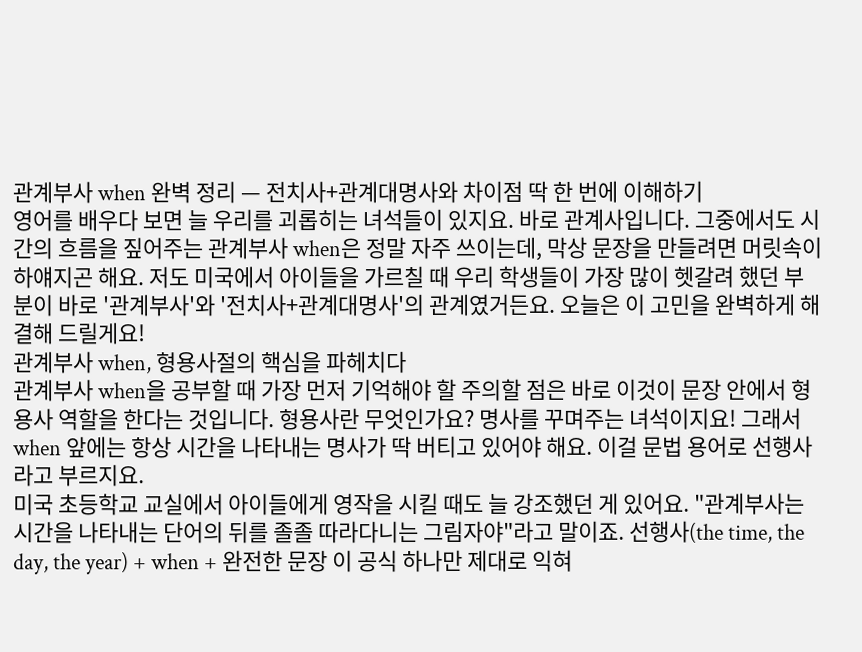관계부사 when 완벽 정리 — 전치사+관계대명사와 차이점 딱 한 번에 이해하기
영어를 배우다 보면 늘 우리를 괴롭히는 녀석들이 있지요. 바로 관계사입니다. 그중에서도 시간의 흐름을 짚어주는 관계부사 when은 정말 자주 쓰이는데, 막상 문장을 만들려면 머릿속이 하얘지곤 해요. 저도 미국에서 아이들을 가르칠 때 우리 학생들이 가장 많이 헷갈려 했던 부분이 바로 '관계부사'와 '전치사+관계대명사'의 관계였거든요. 오늘은 이 고민을 완벽하게 해결해 드릴게요!
관계부사 when, 형용사절의 핵심을 파헤치다
관계부사 when을 공부할 때 가장 먼저 기억해야 할 주의할 점은 바로 이것이 문장 안에서 형용사 역할을 한다는 것입니다. 형용사란 무엇인가요? 명사를 꾸며주는 녀석이지요! 그래서 when 앞에는 항상 시간을 나타내는 명사가 딱 버티고 있어야 해요. 이걸 문법 용어로 선행사라고 부르지요.
미국 초등학교 교실에서 아이들에게 영작을 시킬 때도 늘 강조했던 게 있어요. "관계부사는 시간을 나타내는 단어의 뒤를 졸졸 따라다니는 그림자야"라고 말이죠. 선행사(the time, the day, the year) + when + 완전한 문장 이 공식 하나만 제대로 익혀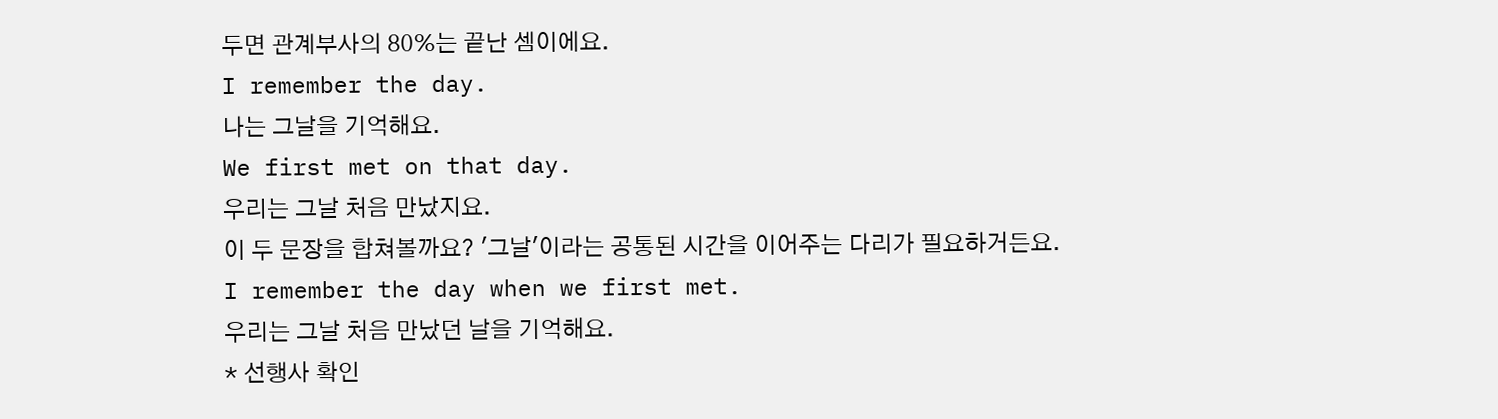두면 관계부사의 80%는 끝난 셈이에요.
I remember the day.
나는 그날을 기억해요.
We first met on that day.
우리는 그날 처음 만났지요.
이 두 문장을 합쳐볼까요? '그날'이라는 공통된 시간을 이어주는 다리가 필요하거든요.
I remember the day when we first met.
우리는 그날 처음 만났던 날을 기억해요.
* 선행사 확인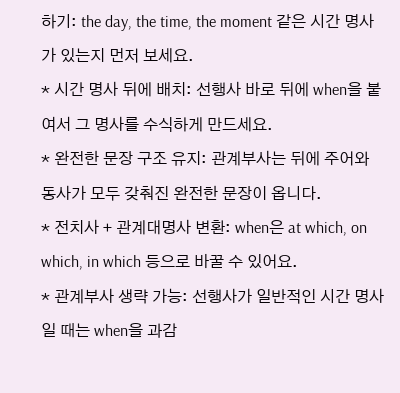하기: the day, the time, the moment 같은 시간 명사가 있는지 먼저 보세요.
* 시간 명사 뒤에 배치: 선행사 바로 뒤에 when을 붙여서 그 명사를 수식하게 만드세요.
* 완전한 문장 구조 유지: 관계부사는 뒤에 주어와 동사가 모두 갖춰진 완전한 문장이 옵니다.
* 전치사 + 관계대명사 변환: when은 at which, on which, in which 등으로 바꿀 수 있어요.
* 관계부사 생략 가능: 선행사가 일반적인 시간 명사일 때는 when을 과감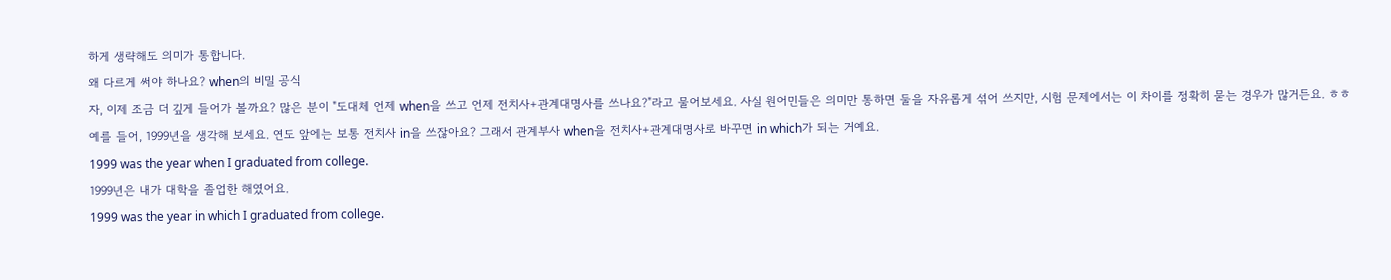하게 생략해도 의미가 통합니다.
왜 다르게 써야 하나요? when의 비밀 공식
자, 이제 조금 더 깊게 들어가 볼까요? 많은 분이 "도대체 언제 when을 쓰고 언제 전치사+관계대명사를 쓰나요?"라고 물어보세요. 사실 원어민들은 의미만 통하면 둘을 자유롭게 섞어 쓰지만, 시험 문제에서는 이 차이를 정확히 묻는 경우가 많거든요. ㅎㅎ
예를 들어, 1999년을 생각해 보세요. 연도 앞에는 보통 전치사 in을 쓰잖아요? 그래서 관계부사 when을 전치사+관계대명사로 바꾸면 in which가 되는 거예요.
1999 was the year when I graduated from college.
1999년은 내가 대학을 졸업한 해였어요.
1999 was the year in which I graduated from college.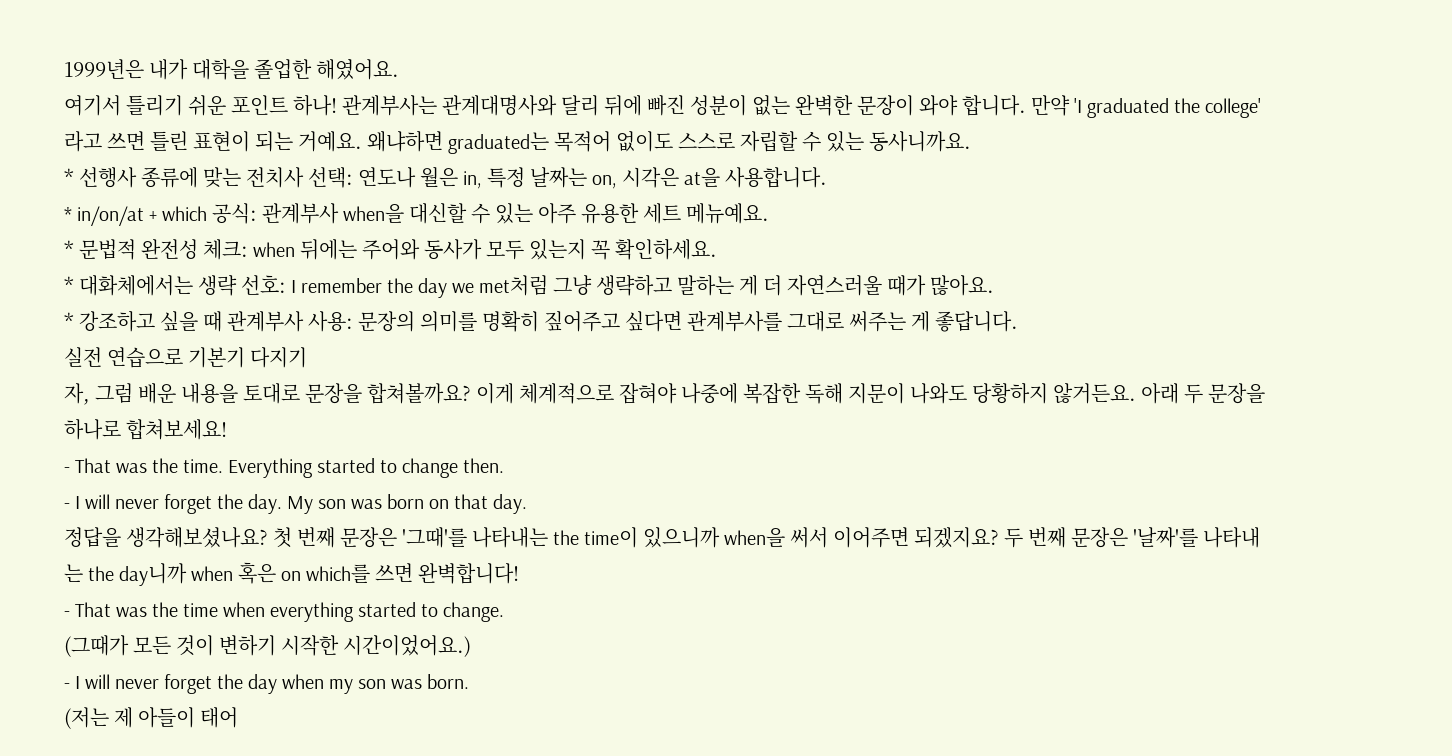1999년은 내가 대학을 졸업한 해였어요.
여기서 틀리기 쉬운 포인트 하나! 관계부사는 관계대명사와 달리 뒤에 빠진 성분이 없는 완벽한 문장이 와야 합니다. 만약 'I graduated the college'라고 쓰면 틀린 표현이 되는 거예요. 왜냐하면 graduated는 목적어 없이도 스스로 자립할 수 있는 동사니까요.
* 선행사 종류에 맞는 전치사 선택: 연도나 월은 in, 특정 날짜는 on, 시각은 at을 사용합니다.
* in/on/at + which 공식: 관계부사 when을 대신할 수 있는 아주 유용한 세트 메뉴예요.
* 문법적 완전성 체크: when 뒤에는 주어와 동사가 모두 있는지 꼭 확인하세요.
* 대화체에서는 생략 선호: I remember the day we met처럼 그냥 생략하고 말하는 게 더 자연스러울 때가 많아요.
* 강조하고 싶을 때 관계부사 사용: 문장의 의미를 명확히 짚어주고 싶다면 관계부사를 그대로 써주는 게 좋답니다.
실전 연습으로 기본기 다지기
자, 그럼 배운 내용을 토대로 문장을 합쳐볼까요? 이게 체계적으로 잡혀야 나중에 복잡한 독해 지문이 나와도 당황하지 않거든요. 아래 두 문장을 하나로 합쳐보세요!
- That was the time. Everything started to change then.
- I will never forget the day. My son was born on that day.
정답을 생각해보셨나요? 첫 번째 문장은 '그때'를 나타내는 the time이 있으니까 when을 써서 이어주면 되겠지요? 두 번째 문장은 '날짜'를 나타내는 the day니까 when 혹은 on which를 쓰면 완벽합니다!
- That was the time when everything started to change.
(그때가 모든 것이 변하기 시작한 시간이었어요.)
- I will never forget the day when my son was born.
(저는 제 아들이 태어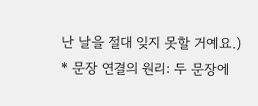난 날을 절대 잊지 못할 거예요.)
* 문장 연결의 원리: 두 문장에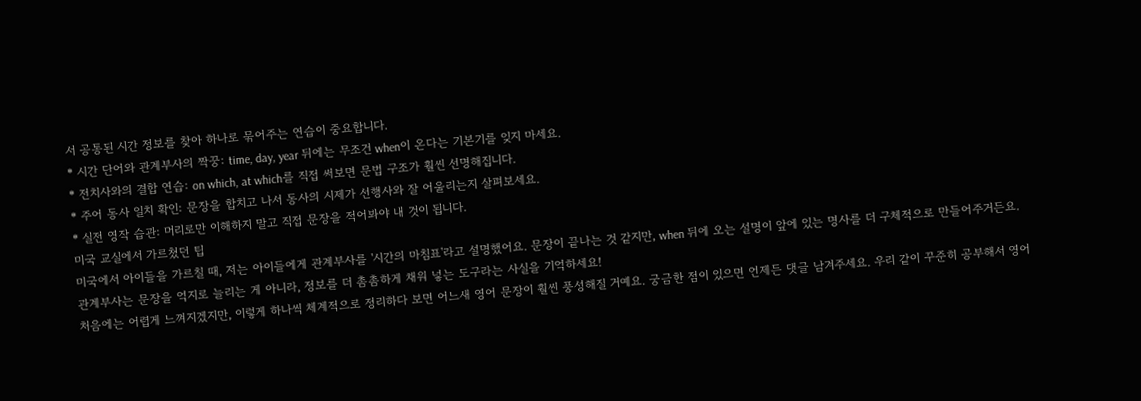서 공통된 시간 정보를 찾아 하나로 묶어주는 연습이 중요합니다.
* 시간 단어와 관계부사의 짝꿍: time, day, year 뒤에는 무조건 when이 온다는 기본기를 잊지 마세요.
* 전치사와의 결합 연습: on which, at which를 직접 써보면 문법 구조가 훨씬 선명해집니다.
* 주어 동사 일치 확인: 문장을 합치고 나서 동사의 시제가 선행사와 잘 어울리는지 살펴보세요.
* 실전 영작 습관: 머리로만 이해하지 말고 직접 문장을 적어봐야 내 것이 됩니다.
미국 교실에서 가르쳤던 팁
미국에서 아이들을 가르칠 때, 저는 아이들에게 관계부사를 '시간의 마침표'라고 설명했어요. 문장이 끝나는 것 같지만, when 뒤에 오는 설명이 앞에 있는 명사를 더 구체적으로 만들어주거든요. 관계부사는 문장을 억지로 늘리는 게 아니라, 정보를 더 촘촘하게 채워 넣는 도구라는 사실을 기억하세요!
처음에는 어렵게 느껴지겠지만, 이렇게 하나씩 체계적으로 정리하다 보면 어느새 영어 문장이 훨씬 풍성해질 거예요. 궁금한 점이 있으면 언제든 댓글 남겨주세요. 우리 같이 꾸준히 공부해서 영어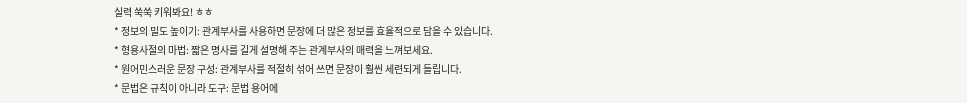실력 쑥쑥 키워봐요! ㅎㅎ
* 정보의 밀도 높이기: 관계부사를 사용하면 문장에 더 많은 정보를 효율적으로 담을 수 있습니다.
* 형용사절의 마법: 짧은 명사를 길게 설명해 주는 관계부사의 매력을 느껴보세요.
* 원어민스러운 문장 구성: 관계부사를 적절히 섞어 쓰면 문장이 훨씬 세련되게 들립니다.
* 문법은 규칙이 아니라 도구: 문법 용어에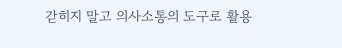갇히지 말고 의사소통의 도구로 활용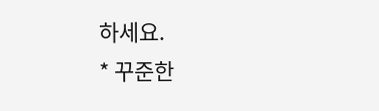하세요.
* 꾸준한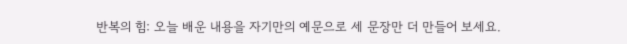반복의 힘: 오늘 배운 내용을 자기만의 예문으로 세 문장만 더 만들어 보세요.